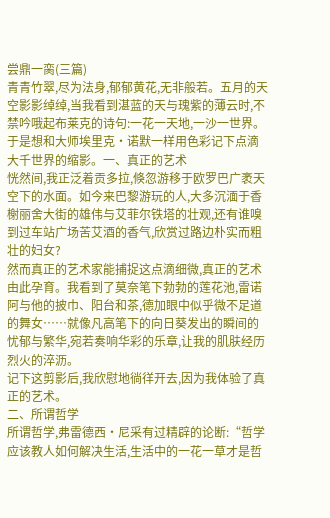尝鼎一脔(三篇)
青青竹翠,尽为法身,郁郁黄花,无非般若。五月的天空影影绰绰,当我看到湛蓝的天与瑰紫的薄云时,不禁吟哦起布莱克的诗句:一花一天地,一沙一世界。于是想和大师埃里克·诺默一样用色彩记下点滴大千世界的缩影。一、真正的艺术
恍然间,我正泛着贡多拉,倏忽游移于欧罗巴广袤天空下的水面。如今来巴黎游玩的人,大多沉湎于香榭丽舍大街的雄伟与艾菲尔铁塔的壮观,还有谁嗅到过车站广场苦艾酒的香气,欣赏过路边朴实而粗壮的妇女?
然而真正的艺术家能捕捉这点滴细微,真正的艺术由此孕育。我看到了莫奈笔下勃勃的莲花池,雷诺阿与他的披巾、阳台和茶,德加眼中似乎微不足道的舞女……就像凡高笔下的向日葵发出的瞬间的忧郁与繁华,宛若奏响华彩的乐章,让我的肌肤经历烈火的淬沥。
记下这剪影后,我欣慰地徜徉开去,因为我体验了真正的艺术。
二、所谓哲学
所谓哲学,弗雷德西·尼采有过精辟的论断:“哲学应该教人如何解决生活,生活中的一花一草才是哲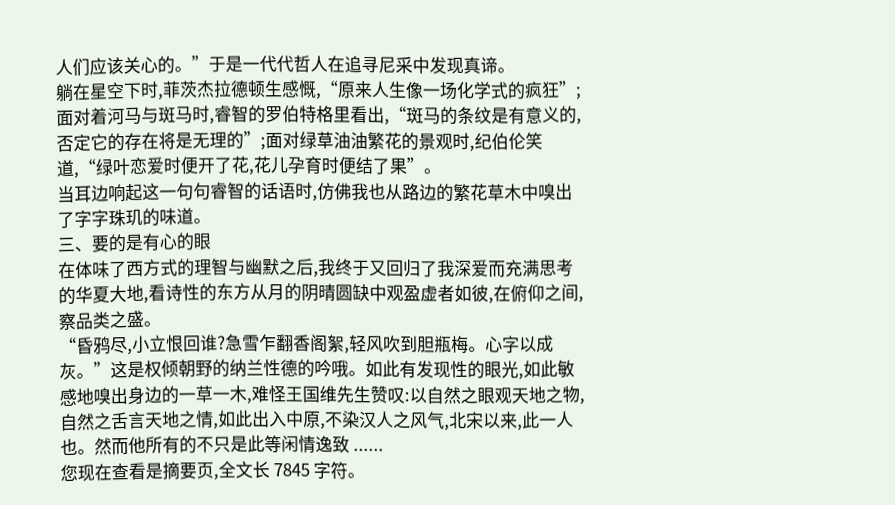人们应该关心的。”于是一代代哲人在追寻尼采中发现真谛。
躺在星空下时,菲茨杰拉德顿生感慨,“原来人生像一场化学式的疯狂”;面对着河马与斑马时,睿智的罗伯特格里看出,“斑马的条纹是有意义的,否定它的存在将是无理的”;面对绿草油油繁花的景观时,纪伯伦笑道,“绿叶恋爱时便开了花,花儿孕育时便结了果”。
当耳边响起这一句句睿智的话语时,仿佛我也从路边的繁花草木中嗅出了字字珠玑的味道。
三、要的是有心的眼
在体味了西方式的理智与幽默之后,我终于又回归了我深爱而充满思考的华夏大地,看诗性的东方从月的阴晴圆缺中观盈虚者如彼,在俯仰之间,察品类之盛。
“昏鸦尽,小立恨回谁?急雪乍翻香阁絮,轻风吹到胆瓶梅。心字以成灰。”这是权倾朝野的纳兰性德的吟哦。如此有发现性的眼光,如此敏感地嗅出身边的一草一木,难怪王国维先生赞叹:以自然之眼观天地之物,自然之舌言天地之情,如此出入中原,不染汉人之风气,北宋以来,此一人也。然而他所有的不只是此等闲情逸致 ......
您现在查看是摘要页,全文长 7845 字符。